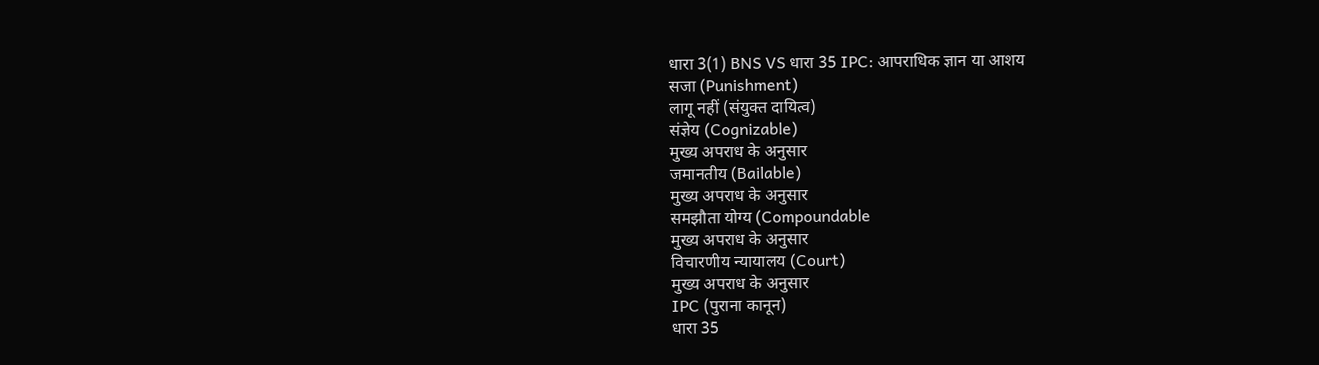धारा 3(1) BNS VS धारा 35 IPC: आपराधिक ज्ञान या आशय
सजा (Punishment)
लागू नहीं (संयुक्त दायित्व)
संज्ञेय (Cognizable)
मुख्य अपराध के अनुसार
जमानतीय (Bailable)
मुख्य अपराध के अनुसार
समझौता योग्य (Compoundable
मुख्य अपराध के अनुसार
विचारणीय न्यायालय (Court)
मुख्य अपराध के अनुसार
IPC (पुराना कानून)
धारा 35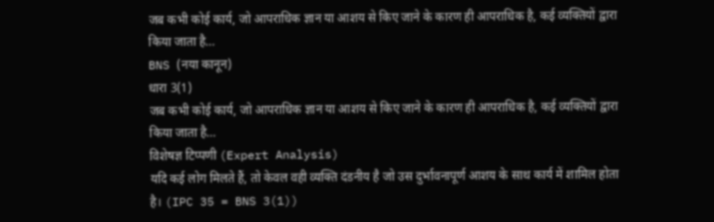जब कभी कोई कार्य, जो आपराधिक ज्ञान या आशय से किए जाने के कारण ही आपराधिक है, कई व्यक्तियों द्वारा किया जाता है…
BNS (नया कानून)
धारा 3(1)
जब कभी कोई कार्य, जो आपराधिक ज्ञान या आशय से किए जाने के कारण ही आपराधिक है, कई व्यक्तियों द्वारा किया जाता है…
विशेषज्ञ टिप्पणी (Expert Analysis)
यदि कई लोग मिलते हैं, तो केवल वही व्यक्ति दंडनीय है जो उस दुर्भावनापूर्ण आशय के साथ कार्य में शामिल होता है। (IPC 35 = BNS 3(1))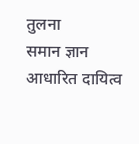तुलना
समान ज्ञान आधारित दायित्व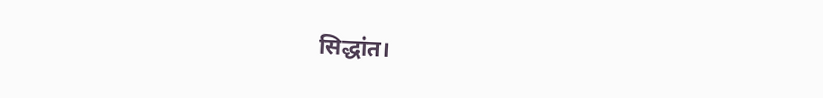सिद्धांत।